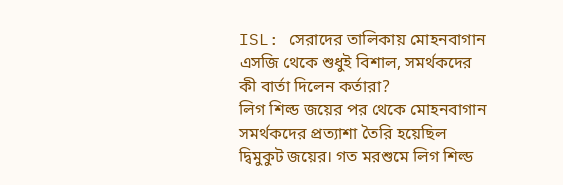ISL: সেরাদের তালিকায় মোহনবাগান এসজি থেকে শুধুই বিশাল, সমর্থকদের কী বার্তা দিলেন কর্তারা?
লিগ শিল্ড জয়ের পর থেকে মোহনবাগান সমর্থকদের প্রত্যাশা তৈরি হয়েছিল দ্বিমুকুট জয়ের। গত মরশুমে লিগ শিল্ড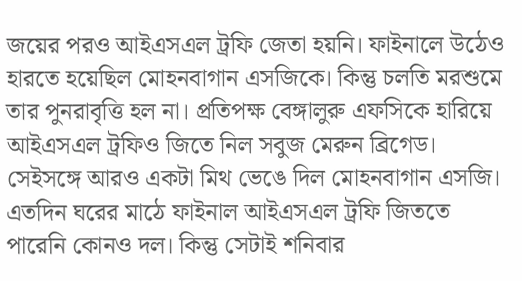জয়ের পরও আইএসএল ট্রফি জেতা হয়নি। ফাইনালে উঠেও হারতে হয়েছিল মোহনবাগান এসজিকে। কিন্তু চলতি মরশুমে তার পুনরাবৃত্তি হল না। প্রতিপক্ষ বেঙ্গালুরু এফসিকে হারিয়ে আইএসএল ট্রফিও জিতে নিল সবুজ মেরুন ব্রিগেড।
সেইসঙ্গে আরও একটা মিথ ভেঙে দিল মোহনবাগান এসজি। এতদিন ঘরের মাঠে ফাইনাল আইএসএল ট্রফি জিততে পারেনি কোনও দল। কিন্তু সেটাই শনিবার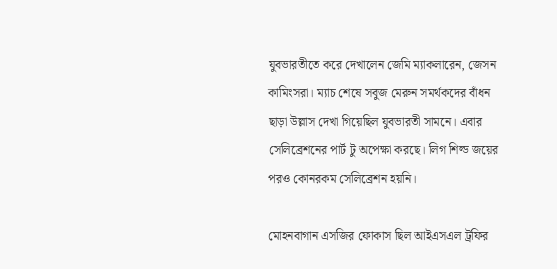যুবভারতীতে করে দেখালেন জেমি ম্যাকলারেন, জেসন কামিংসরা। ম্যাচ শেষে সবুজ মেরুন সমর্থকদের বাঁধন ছাড়া উল্লাস দেখা গিয়েছিল যুবভারতী সামনে। এবার সেলিব্রেশনের পার্ট টু অপেক্ষা করছে। লিগ শিল্ড জয়ের পরও কোনরকম সেলিব্রেশন হয়নি।

মোহনবাগান এসজির ফোকাস ছিল আইএসএল ট্রফির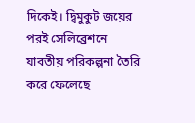দিকেই। দ্বিমুকুট জয়ের পরই সেলিব্রেশনে যাবতীয় পরিকল্পনা তৈরি করে ফেলেছে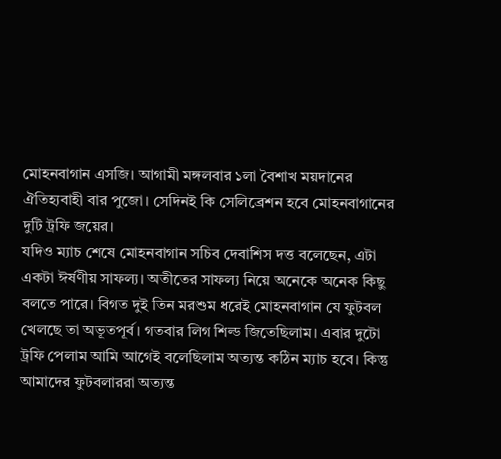মোহনবাগান এসজি। আগামী মঙ্গলবার ১লা বৈশাখ ময়দানের ঐতিহ্যবাহী বার পুজো। সেদিনই কি সেলিব্রেশন হবে মোহনবাগানের দুটি ট্রফি জয়ের।
যদিও ম্যাচ শেষে মোহনবাগান সচিব দেবাশিস দত্ত বলেছেন, এটা একটা ঈর্ষণীয় সাফল্য। অতীতের সাফল্য নিয়ে অনেকে অনেক কিছু বলতে পারে। বিগত দুই তিন মরশুম ধরেই মোহনবাগান যে ফুটবল খেলছে তা অভূতপূর্ব। গতবার লিগ শিল্ড জিতেছিলাম। এবার দুটো ট্রফি পেলাম আমি আগেই বলেছিলাম অত্যন্ত কঠিন ম্যাচ হবে। কিন্তু আমাদের ফুটবলাররা অত্যন্ত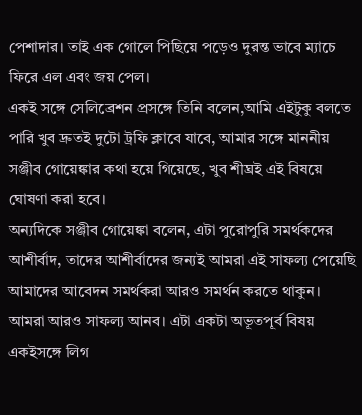পেশাদার। তাই এক গোলে পিছিয়ে পড়েও দুরন্ত ভাবে ম্যাচে ফিরে এল এবং জয় পেল।
একই সঙ্গে সেলিব্রেশন প্রসঙ্গে তিনি বলেন,আমি এইটুকু বলতে পারি খুব দ্রুতই দুটো ট্রফি ক্লাবে যাবে, আমার সঙ্গে মাননীয় সঞ্জীব গোয়েঙ্কার কথা হয়ে গিয়েছে, খুব শীঘ্রই এই বিষয়ে ঘোষণা করা হবে।
অন্যদিকে সঞ্জীব গোয়েঙ্কা বলেন, এটা পুরোপুরি সমর্থকদের আশীর্বাদ, তাদের আশীর্বাদের জন্যই আমরা এই সাফল্য পেয়েছি আমাদের আবেদন সমর্থকরা আরও সমর্থন করতে থাকুন। আমরা আরও সাফল্য আনব। এটা একটা অভূতপূর্ব বিষয় একইসঙ্গে লিগ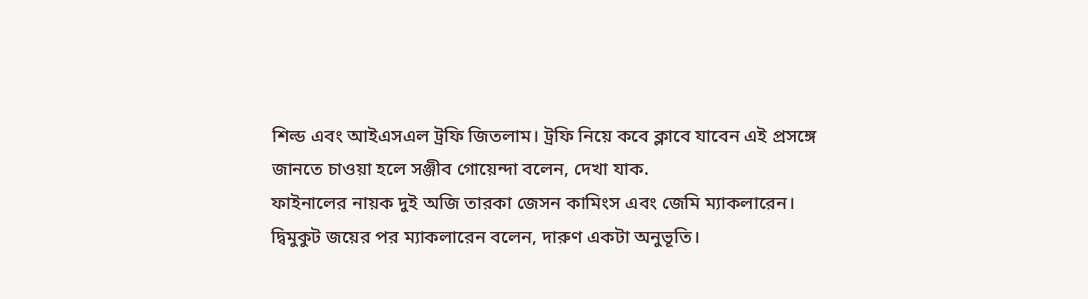শিল্ড এবং আইএসএল ট্রফি জিতলাম। ট্রফি নিয়ে কবে ক্লাবে যাবেন এই প্রসঙ্গে জানতে চাওয়া হলে সঞ্জীব গোয়েন্দা বলেন, দেখা যাক.
ফাইনালের নায়ক দুই অজি তারকা জেসন কামিংস এবং জেমি ম্যাকলারেন। দ্বিমুকুট জয়ের পর ম্যাকলারেন বলেন, দারুণ একটা অনুভূতি।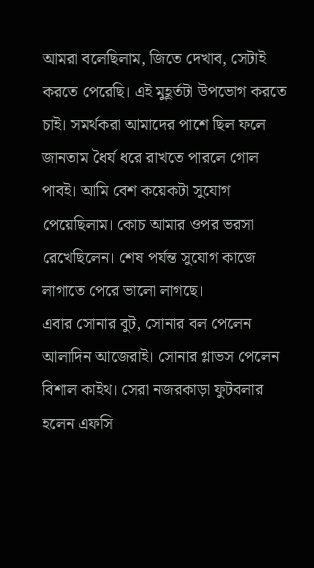আমরা বলেছিলাম, জিতে দেখাব, সেটাই করতে পেরেছি। এই মুহূর্তটা উপভোগ করতে চাই। সমর্থকরা আমাদের পাশে ছিল ফলে জানতাম ধৈর্য ধরে রাখতে পারলে গোল পাবই। আমি বেশ কয়েকটা সুযোগ পেয়েছিলাম। কোচ আমার ওপর ভরসা রেখেছিলেন। শেষ পর্যন্ত সুযোগ কাজে লাগাতে পেরে ভালো লাগছে।
এবার সোনার বুট, সোনার বল পেলেন আলাদিন আজেরাই। সোনার গ্লাভস পেলেন বিশাল কাইথ। সেরা নজরকাড়া ফুটবলার হলেন এফসি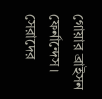গোয়ার ব্রাইসন ফের্নান্দেস। সেরাদের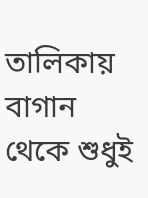তালিকায় বাগান থেকে শুধুই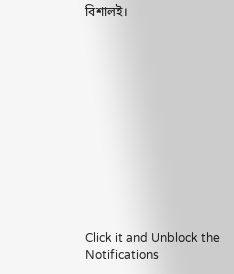বিশালই।












Click it and Unblock the Notifications